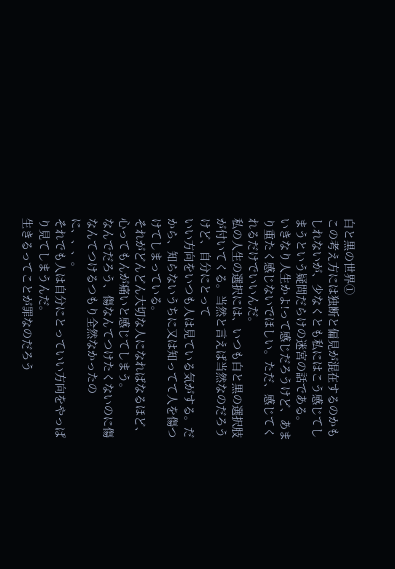白と黒の世界①
この考え方には独断と偏見が混在するのかもしれないが、少なくとも私にはこう感じてしまうという疑問だらけの迷宮の話である。
いきなり人生かよ!って感じだろうけど、あまり重たく感じないでほしい。ただ、感じてくれるだけでいいんだ。
私の人生の選択には、いつも白と黒の選択肢が付いてくる。当然と言えば当然なのだろうけど、自分にとって
いい方向をいつも人は見ている気がする。だから、知らないうちに又は知ってて人を傷つけてしまっている。
それがどんどん大切な人になればなるほど、心ってもんが痛いと感じてしまう。
なんでだろう、傷なんてつけたくないのに傷なんてつけるつもり全然なかったのに、、、。
それでも人は自分にとっていい方向をやっぱり見てしまうんだ。
生きるってことが罪なのだろう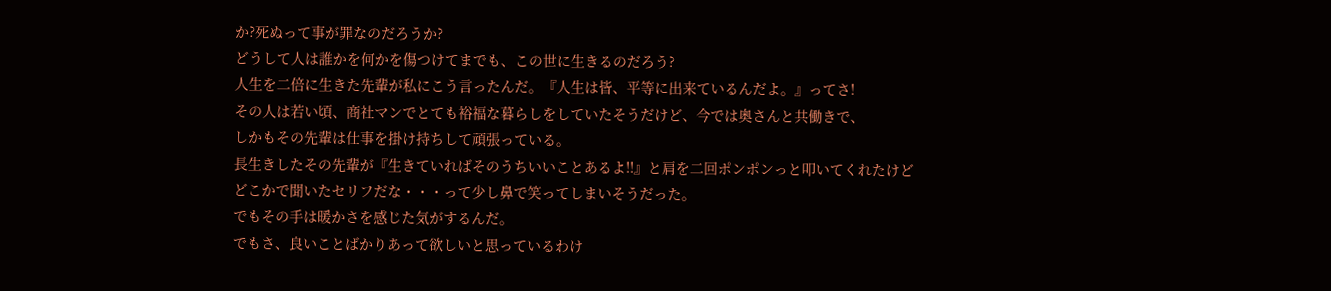か?死ぬって事が罪なのだろうか?
どうして人は誰かを何かを傷つけてまでも、この世に生きるのだろう?
人生を二倍に生きた先輩が私にこう言ったんだ。『人生は皆、平等に出来ているんだよ。』ってさ!
その人は若い頃、商社マンでとても裕福な暮らしをしていたそうだけど、今では奥さんと共働きで、
しかもその先輩は仕事を掛け持ちして頑張っている。
長生きしたその先輩が『生きていればそのうちいいことあるよ!!』と肩を二回ポンポンっと叩いてくれたけど
どこかで聞いたセリフだな・・・って少し鼻で笑ってしまいそうだった。
でもその手は暖かさを感じた気がするんだ。
でもさ、良いことばかりあって欲しいと思っているわけ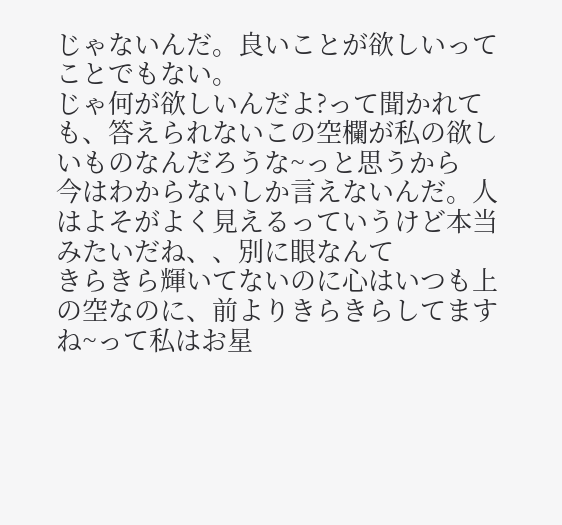じゃないんだ。良いことが欲しいってことでもない。
じゃ何が欲しいんだよ?って聞かれても、答えられないこの空欄が私の欲しいものなんだろうな~っと思うから
今はわからないしか言えないんだ。人はよそがよく見えるっていうけど本当みたいだね、、別に眼なんて
きらきら輝いてないのに心はいつも上の空なのに、前よりきらきらしてますね~って私はお星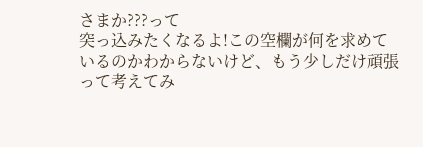さまか???って
突っ込みたくなるよ!この空欄が何を求めているのかわからないけど、もう少しだけ頑張って考えてみ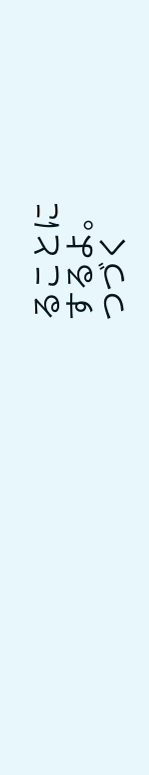ることに
するよ。
つづく